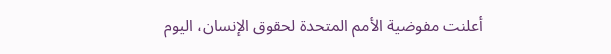أعلنت مفوضية الأمم المتحدة لحقوق الإنسان، اليوم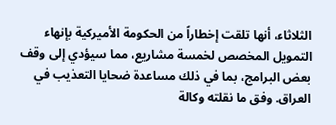الثلاثاء، أنها تلقت إخطاراً من الحكومة الأميركية بإنهاء التمويل المخصص لخمسة مشاريع، مما سيؤدي إلى وقف بعض البرامج، بما في ذلك مساعدة ضحايا التعذيب في العراق. وفق ما نقلته وكالة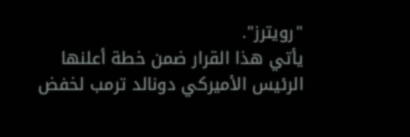"رويترز".
يأتي هذا القرار ضمن خطة أعلنها الرئيس الأميركي دونالد ترمب لخفض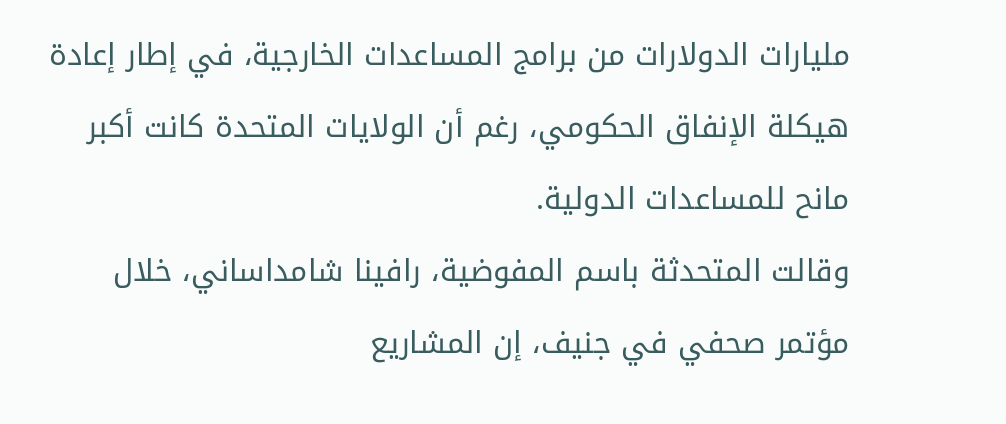مليارات الدولارات من برامج المساعدات الخارجية، في إطار إعادة هيكلة الإنفاق الحكومي، رغم أن الولايات المتحدة كانت أكبر مانح للمساعدات الدولية.
وقالت المتحدثة باسم المفوضية، رافينا شامداساني، خلال مؤتمر صحفي في جنيف، إن المشاريع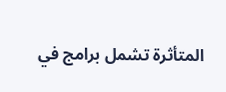المتأثرة تشمل برامج في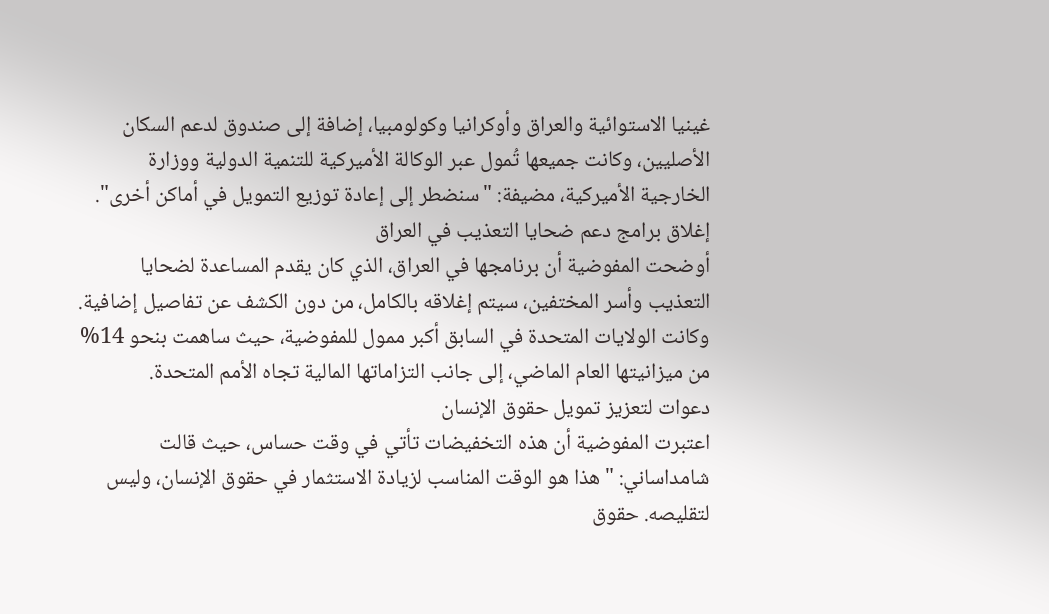غينيا الاستوائية والعراق وأوكرانيا وكولومبيا، إضافة إلى صندوق لدعم السكان الأصليين، وكانت جميعها تُمول عبر الوكالة الأميركية للتنمية الدولية ووزارة الخارجية الأميركية، مضيفة: "سنضطر إلى إعادة توزيع التمويل في أماكن أخرى".
إغلاق برامج دعم ضحايا التعذيب في العراق
أوضحت المفوضية أن برنامجها في العراق، الذي كان يقدم المساعدة لضحايا التعذيب وأسر المختفين، سيتم إغلاقه بالكامل، من دون الكشف عن تفاصيل إضافية.
وكانت الولايات المتحدة في السابق أكبر ممول للمفوضية، حيث ساهمت بنحو 14% من ميزانيتها العام الماضي، إلى جانب التزاماتها المالية تجاه الأمم المتحدة.
دعوات لتعزيز تمويل حقوق الإنسان
اعتبرت المفوضية أن هذه التخفيضات تأتي في وقت حساس، حيث قالت شامداساني: "هذا هو الوقت المناسب لزيادة الاستثمار في حقوق الإنسان، وليس لتقليصه. حقوق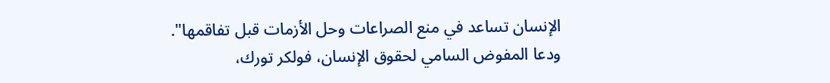الإنسان تساعد في منع الصراعات وحل الأزمات قبل تفاقمها".
ودعا المفوض السامي لحقوق الإنسان، فولكر تورك،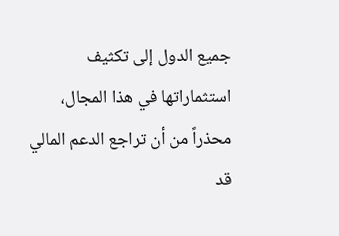جميع الدول إلى تكثيف استثماراتها في هذا المجال، محذراً من أن تراجع الدعم المالي قد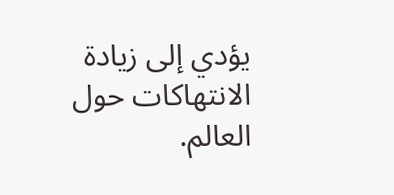يؤدي إلى زيادة الانتهاكات حول العالم.